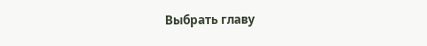Выбрать главу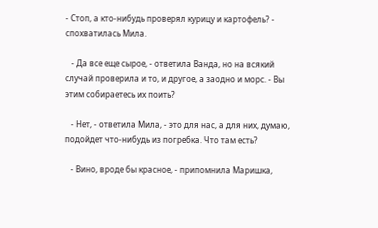- Стоп, а кто-нибудь проверял курицу и картофель? - спохватилась Мила.

   - Да все еще сырое, - ответила Ванда, но на всякий случай проверила и то, и другое, а заодно и морс. - Вы этим собираетесь их поить?

   - Нет, - ответила Мила, - это для нас, а для них, думаю, подойдет что-нибудь из погребка. Что там есть?

   - Вино, вроде бы красное, - припомнила Маришка,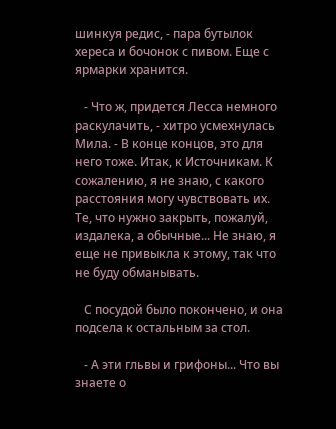шинкуя редис, - пара бутылок хереса и бочонок с пивом. Еще с ярмарки хранится.

   - Что ж, придется Лесса немного раскулачить, - хитро усмехнулась Мила. - В конце концов, это для него тоже. Итак, к Источникам. К сожалению, я не знаю, с какого расстояния могу чувствовать их. Те, что нужно закрыть, пожалуй, издалека, а обычные... Не знаю, я еще не привыкла к этому, так что не буду обманывать.

   С посудой было покончено, и она подсела к остальным за стол.

   - А эти гльвы и грифоны... Что вы знаете о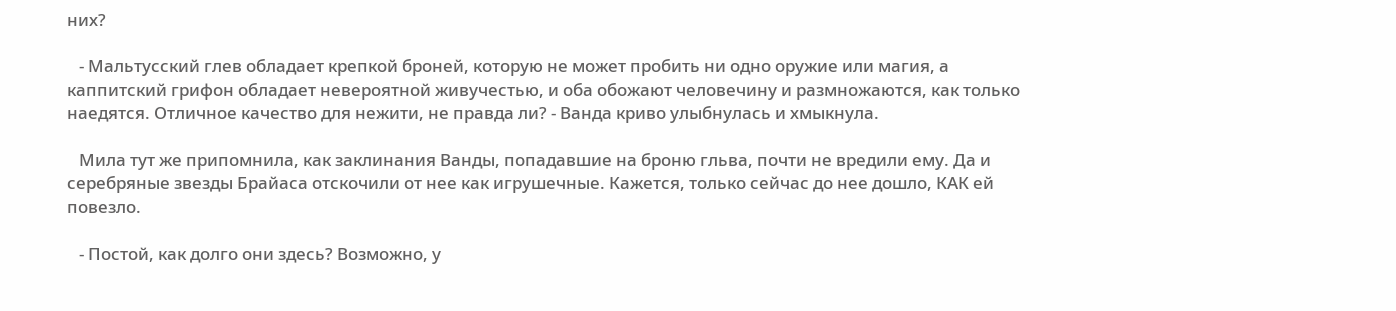них?

   - Мальтусский глев обладает крепкой броней, которую не может пробить ни одно оружие или магия, а каппитский грифон обладает невероятной живучестью, и оба обожают человечину и размножаются, как только наедятся. Отличное качество для нежити, не правда ли? - Ванда криво улыбнулась и хмыкнула.

   Мила тут же припомнила, как заклинания Ванды, попадавшие на броню гльва, почти не вредили ему. Да и серебряные звезды Брайаса отскочили от нее как игрушечные. Кажется, только сейчас до нее дошло, КАК ей повезло.

   - Постой, как долго они здесь? Возможно, у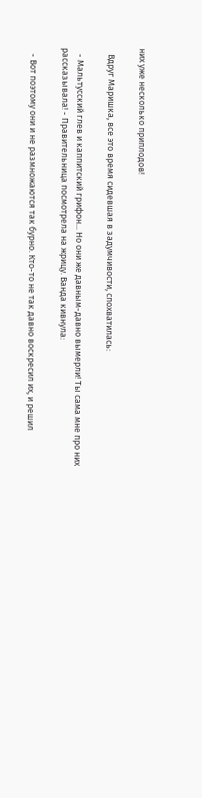них уже несколько приплодов!

   Вдруг Маришка, все это время сидевшая в задумчивости, спохватилась:

   - Мальтусский глев и каппитский грифон... Но они же давным-давно вымерли! Ты сама мне про них рассказывала! - Правительница посмотрела на жрицу. Ванда кивнула:

   - Вот поэтому они и не размножаются так бурно. Кто-то не так давно воскресил их, и решил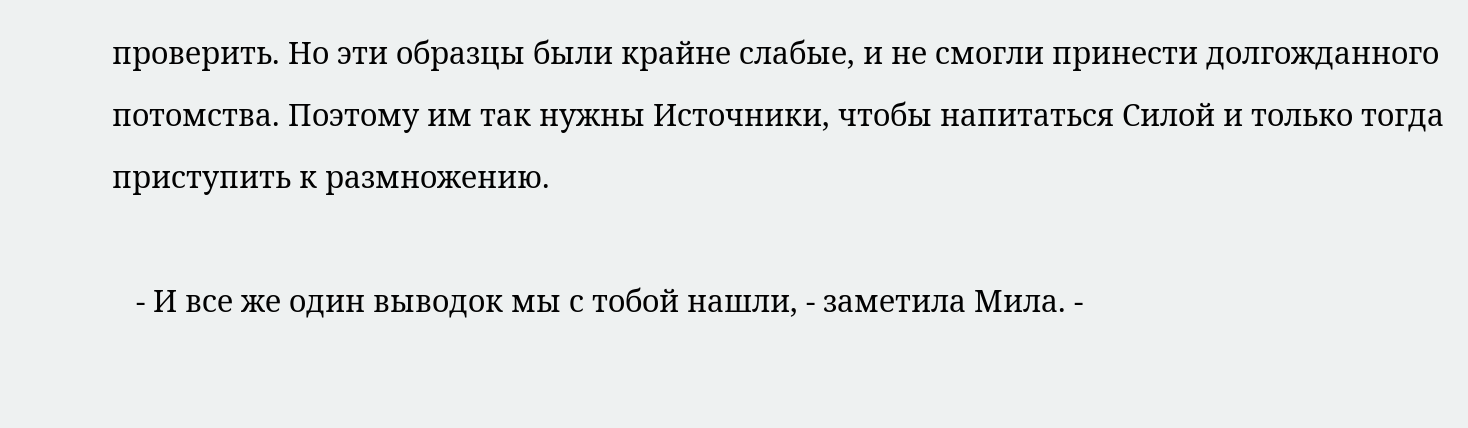проверить. Но эти образцы были крайне слабые, и не смогли принести долгожданного потомства. Поэтому им так нужны Источники, чтобы напитаться Силой и только тогда приступить к размножению.

   - И все же один выводок мы с тобой нашли, - заметила Мила. -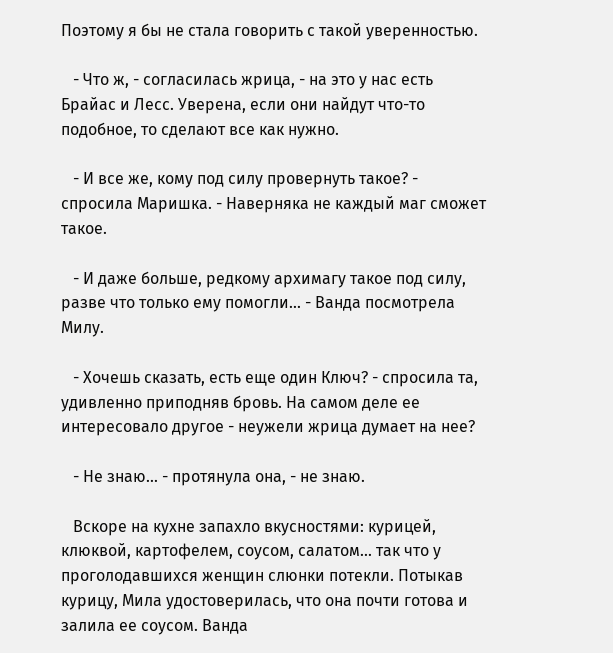Поэтому я бы не стала говорить с такой уверенностью.

   - Что ж, - согласилась жрица, - на это у нас есть Брайас и Лесс. Уверена, если они найдут что-то подобное, то сделают все как нужно.

   - И все же, кому под силу провернуть такое? - спросила Маришка. - Наверняка не каждый маг сможет такое.

   - И даже больше, редкому архимагу такое под силу, разве что только ему помогли... - Ванда посмотрела Милу.

   - Хочешь сказать, есть еще один Ключ? - спросила та, удивленно приподняв бровь. На самом деле ее интересовало другое - неужели жрица думает на нее?

   - Не знаю... - протянула она, - не знаю.

   Вскоре на кухне запахло вкусностями: курицей, клюквой, картофелем, соусом, салатом... так что у проголодавшихся женщин слюнки потекли. Потыкав курицу, Мила удостоверилась, что она почти готова и залила ее соусом. Ванда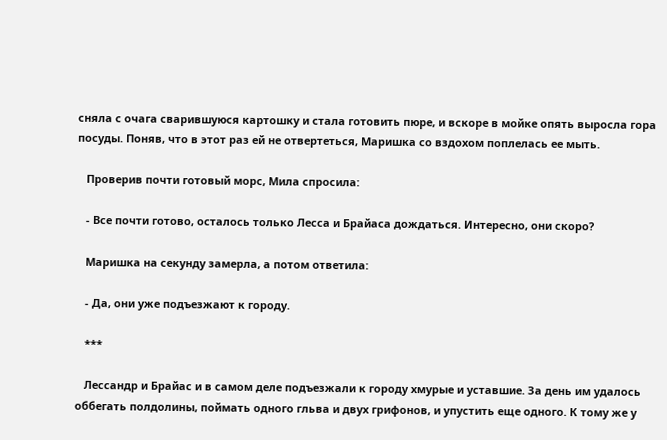сняла с очага сварившуюся картошку и стала готовить пюре, и вскоре в мойке опять выросла гора посуды. Поняв, что в этот раз ей не отвертеться, Маришка со вздохом поплелась ее мыть.

   Проверив почти готовый морс, Мила спросила:

   - Все почти готово, осталось только Лесса и Брайаса дождаться. Интересно, они скоро?

   Маришка на секунду замерла, а потом ответила:

   - Да, они уже подъезжают к городу.

   ***

   Лессандр и Брайас и в самом деле подъезжали к городу хмурые и уставшие. За день им удалось оббегать полдолины, поймать одного гльва и двух грифонов, и упустить еще одного. К тому же у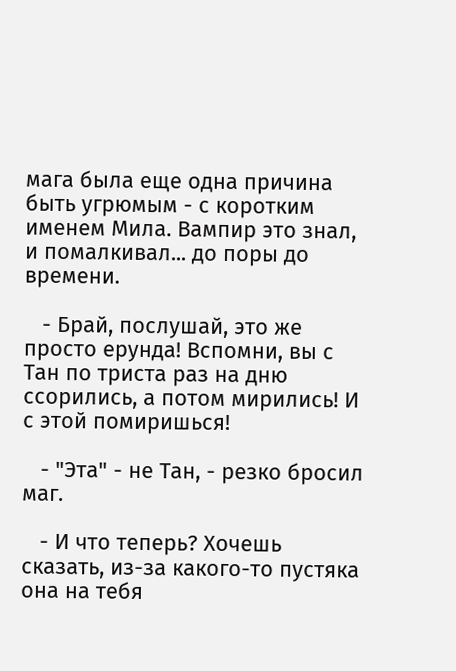мага была еще одна причина быть угрюмым - с коротким именем Мила. Вампир это знал, и помалкивал... до поры до времени.

   - Брай, послушай, это же просто ерунда! Вспомни, вы с Тан по триста раз на дню ссорились, а потом мирились! И с этой помиришься!

   - "Эта" - не Тан, - резко бросил маг.

   - И что теперь? Хочешь сказать, из-за какого-то пустяка она на тебя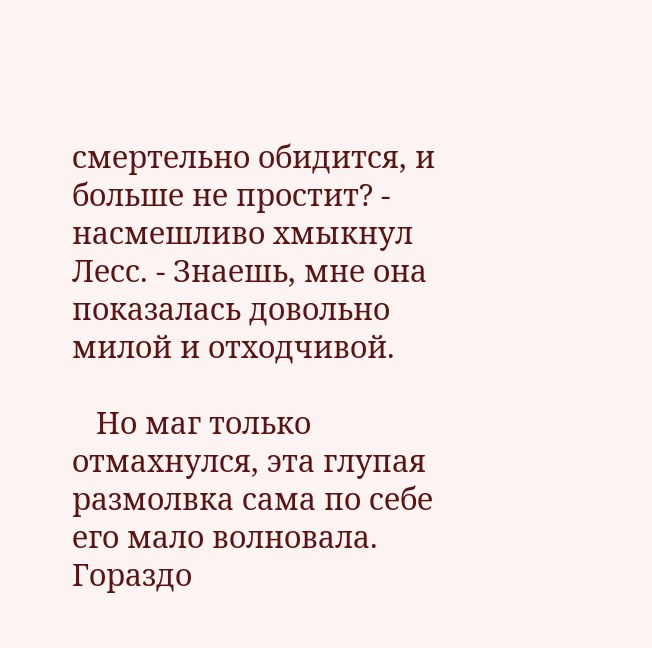смертельно обидится, и больше не простит? - насмешливо хмыкнул Лесс. - Знаешь, мне она показалась довольно милой и отходчивой.

   Но маг только отмахнулся, эта глупая размолвка сама по себе его мало волновала. Гораздо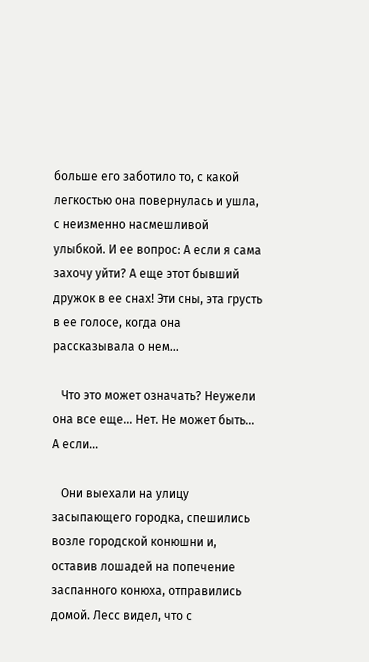больше его заботило то, с какой легкостью она повернулась и ушла, с неизменно насмешливой улыбкой. И ее вопрос: А если я сама захочу уйти? А еще этот бывший дружок в ее снах! Эти сны, эта грусть в ее голосе, когда она рассказывала о нем...

   Что это может означать? Неужели она все еще... Нет. Не может быть... А если...

   Они выехали на улицу засыпающего городка, спешились возле городской конюшни и, оставив лошадей на попечение заспанного конюха, отправились домой. Лесс видел, что с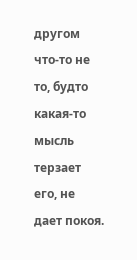другом что-то не то, будто какая-то мысль терзает его, не дает покоя.